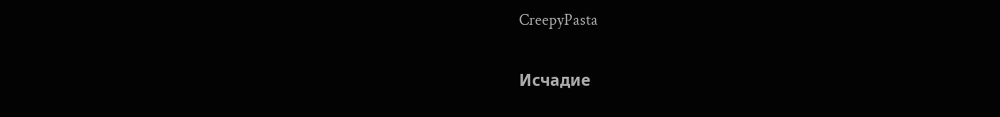CreepyPasta

Исчадие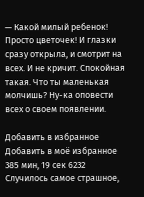— Какой милый ребенок! Просто цветочек! И глазки сразу открыла, и смотрит на всех. И не кричит. Спокойная такая. Что ты маленькая молчишь? Ну-ка оповести всех о своем появлении.

Добавить в избранное Добавить в моё избранное
385 мин, 19 сек 6232
Случилось самое страшное,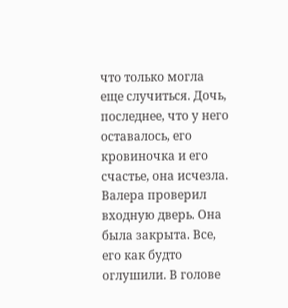что только могла еще случиться. Дочь, последнее, что у него оставалось, его кровиночка и его счастье, она исчезла. Валера проверил входную дверь. Она была закрыта. Все, его как будто оглушили. В голове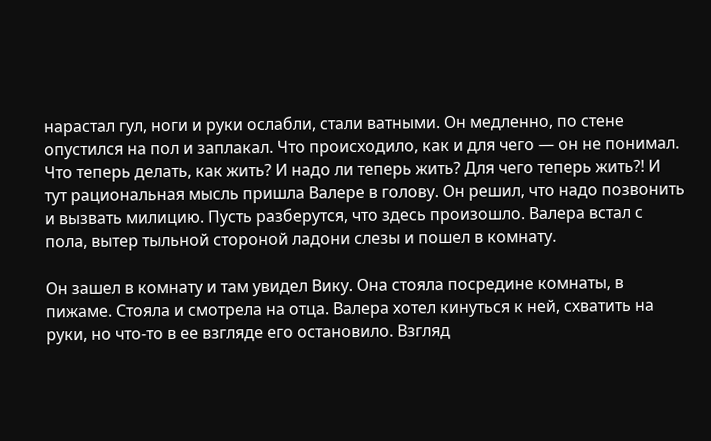нарастал гул, ноги и руки ослабли, стали ватными. Он медленно, по стене опустился на пол и заплакал. Что происходило, как и для чего — он не понимал. Что теперь делать, как жить? И надо ли теперь жить? Для чего теперь жить?! И тут рациональная мысль пришла Валере в голову. Он решил, что надо позвонить и вызвать милицию. Пусть разберутся, что здесь произошло. Валера встал с пола, вытер тыльной стороной ладони слезы и пошел в комнату.

Он зашел в комнату и там увидел Вику. Она стояла посредине комнаты, в пижаме. Стояла и смотрела на отца. Валера хотел кинуться к ней, схватить на руки, но что-то в ее взгляде его остановило. Взгляд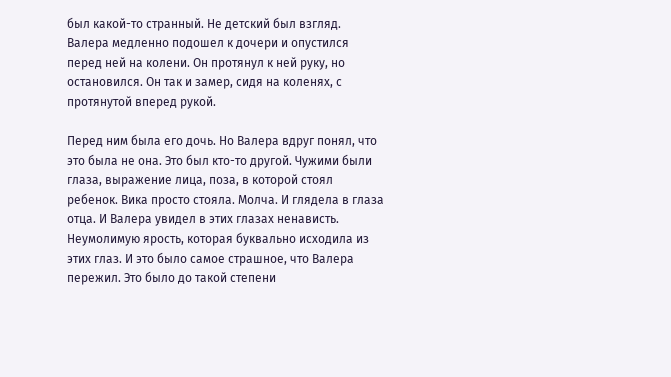был какой-то странный. Не детский был взгляд. Валера медленно подошел к дочери и опустился перед ней на колени. Он протянул к ней руку, но остановился. Он так и замер, сидя на коленях, с протянутой вперед рукой.

Перед ним была его дочь. Но Валера вдруг понял, что это была не она. Это был кто-то другой. Чужими были глаза, выражение лица, поза, в которой стоял ребенок. Вика просто стояла. Молча. И глядела в глаза отца. И Валера увидел в этих глазах ненависть. Неумолимую ярость, которая буквально исходила из этих глаз. И это было самое страшное, что Валера пережил. Это было до такой степени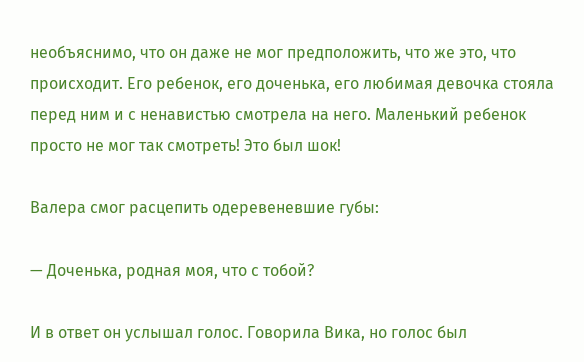необъяснимо, что он даже не мог предположить, что же это, что происходит. Его ребенок, его доченька, его любимая девочка стояла перед ним и с ненавистью смотрела на него. Маленький ребенок просто не мог так смотреть! Это был шок!

Валера смог расцепить одеревеневшие губы:

— Доченька, родная моя, что с тобой?

И в ответ он услышал голос. Говорила Вика, но голос был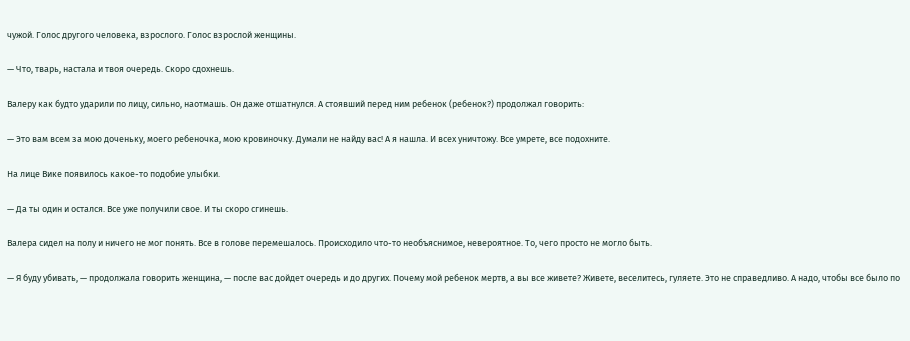чужой. Голос другого человека, взрослого. Голос взрослой женщины.

— Что, тварь, настала и твоя очередь. Скоро сдохнешь.

Валеру как будто ударили по лицу, сильно, наотмашь. Он даже отшатнулся. А стоявший перед ним ребенок (ребенок?) продолжал говорить:

— Это вам всем за мою доченьку, моего ребеночка, мою кровиночку. Думали не найду вас! А я нашла. И всех уничтожу. Все умрете, все подохните.

На лице Вике появилось какое-то подобие улыбки.

— Да ты один и остался. Все уже получили свое. И ты скоро сгинешь.

Валера сидел на полу и ничего не мог понять. Все в голове перемешалось. Происходило что-то необъяснимое, невероятное. То, чего просто не могло быть.

— Я буду убивать, — продолжала говорить женщина, — после вас дойдет очередь и до других. Почему мой ребенок мертв, а вы все живете? Живете, веселитесь, гуляете. Это не справедливо. А надо, чтобы все было по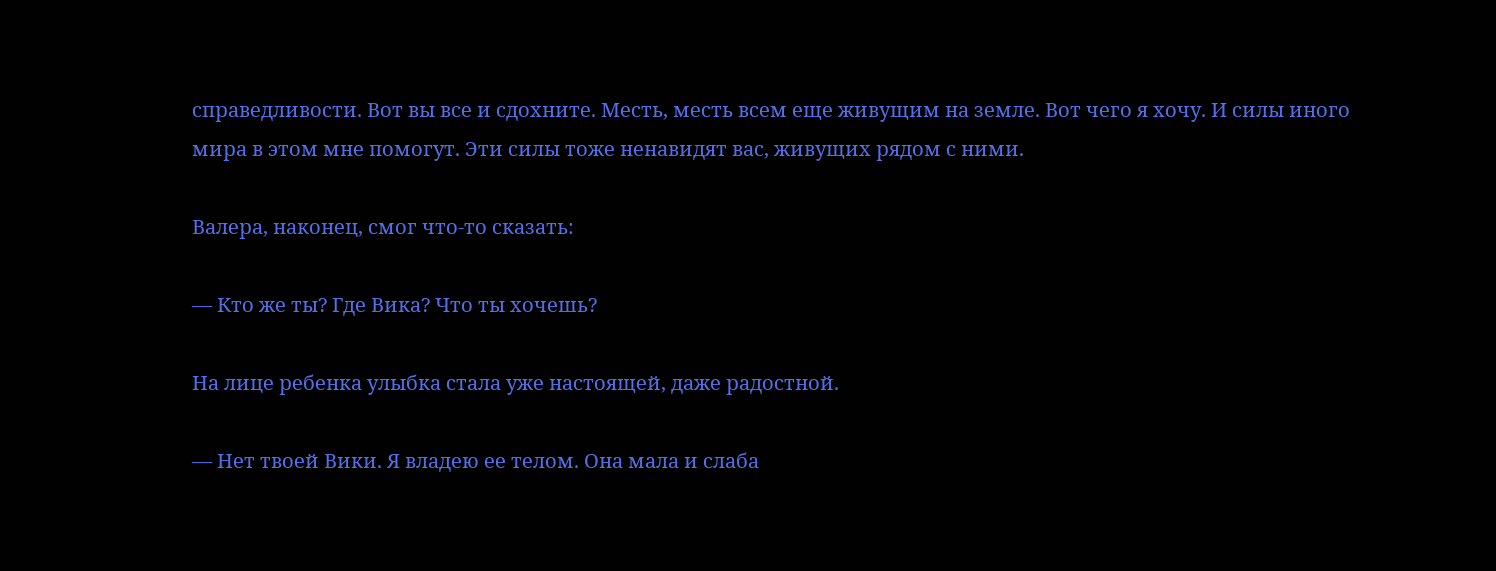справедливости. Вот вы все и сдохните. Месть, месть всем еще живущим на земле. Вот чего я хочу. И силы иного мира в этом мне помогут. Эти силы тоже ненавидят вас, живущих рядом с ними.

Валера, наконец, смог что-то сказать:

— Кто же ты? Где Вика? Что ты хочешь?

На лице ребенка улыбка стала уже настоящей, даже радостной.

— Нет твоей Вики. Я владею ее телом. Она мала и слаба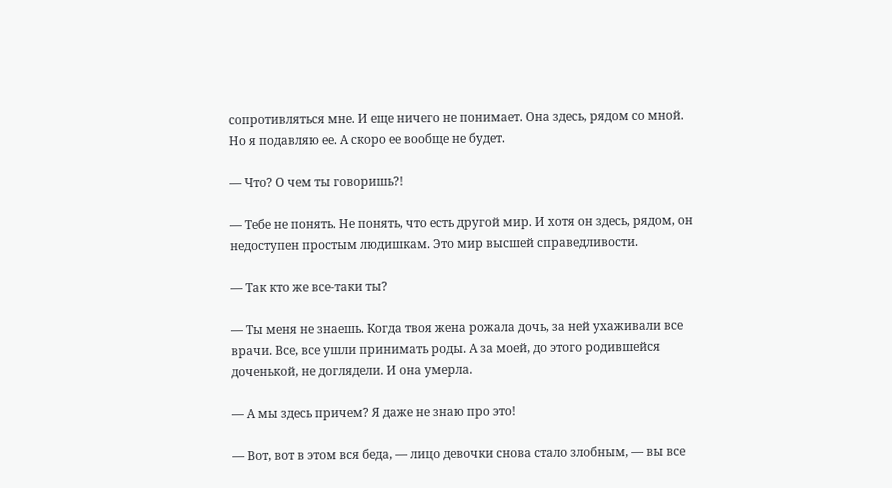сопротивляться мне. И еще ничего не понимает. Она здесь, рядом со мной. Но я подавляю ее. А скоро ее вообще не будет.

— Что? О чем ты говоришь?!

— Тебе не понять. Не понять, что есть другой мир. И хотя он здесь, рядом, он недоступен простым людишкам. Это мир высшей справедливости.

— Так кто же все-таки ты?

— Ты меня не знаешь. Когда твоя жена рожала дочь, за ней ухаживали все врачи. Все, все ушли принимать роды. А за моей, до этого родившейся доченькой, не доглядели. И она умерла.

— А мы здесь причем? Я даже не знаю про это!

— Вот, вот в этом вся беда, — лицо девочки снова стало злобным, — вы все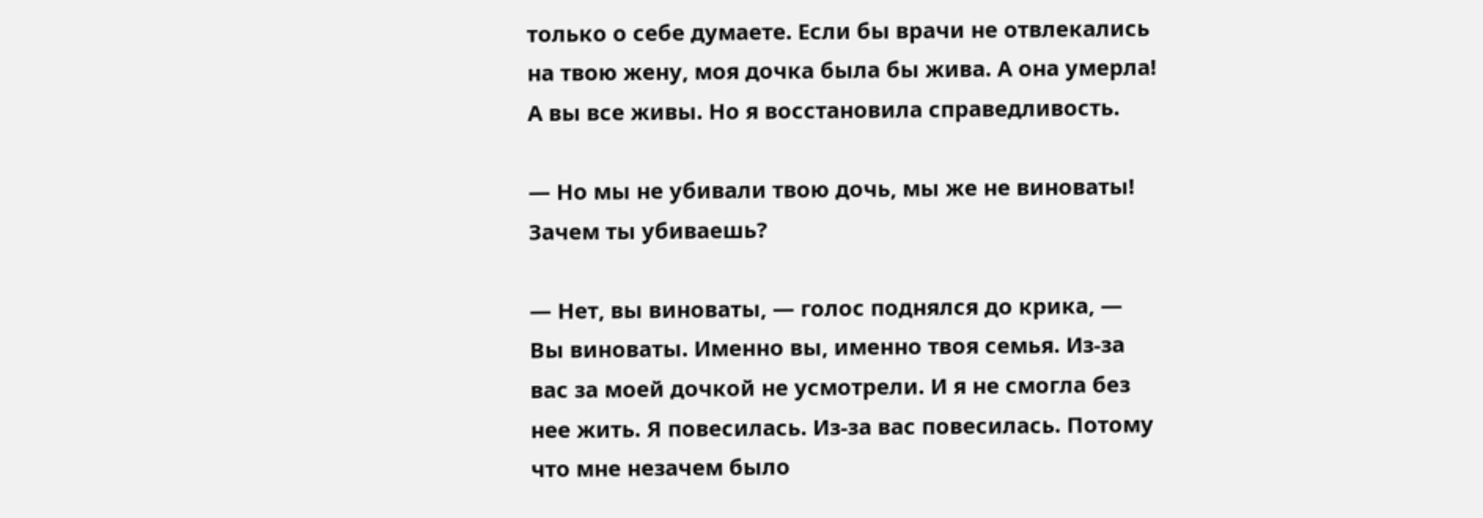только о себе думаете. Если бы врачи не отвлекались на твою жену, моя дочка была бы жива. А она умерла! А вы все живы. Но я восстановила справедливость.

— Но мы не убивали твою дочь, мы же не виноваты! Зачем ты убиваешь?

— Нет, вы виноваты, — голос поднялся до крика, — Вы виноваты. Именно вы, именно твоя семья. Из-за вас за моей дочкой не усмотрели. И я не смогла без нее жить. Я повесилась. Из-за вас повесилась. Потому что мне незачем было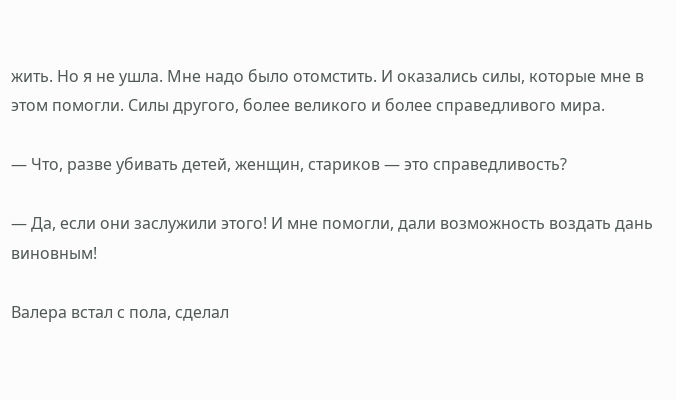жить. Но я не ушла. Мне надо было отомстить. И оказались силы, которые мне в этом помогли. Силы другого, более великого и более справедливого мира.

— Что, разве убивать детей, женщин, стариков — это справедливость?

— Да, если они заслужили этого! И мне помогли, дали возможность воздать дань виновным!

Валера встал с пола, сделал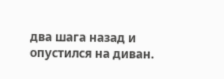два шага назад и опустился на диван.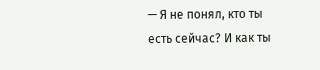— Я не понял, кто ты есть сейчас? И как ты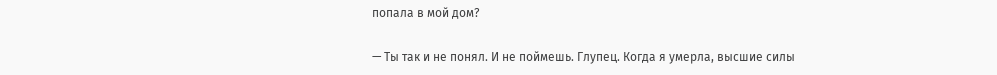попала в мой дом?

— Ты так и не понял. И не поймешь. Глупец. Когда я умерла, высшие силы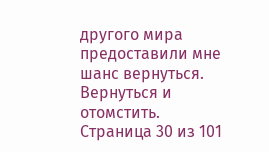другого мира предоставили мне шанс вернуться. Вернуться и отомстить.
Страница 30 из 101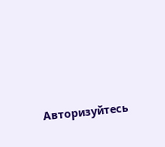Авторизуйтесь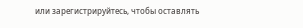или зарегистрируйтесь, чтобы оставлять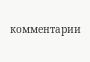комментарии